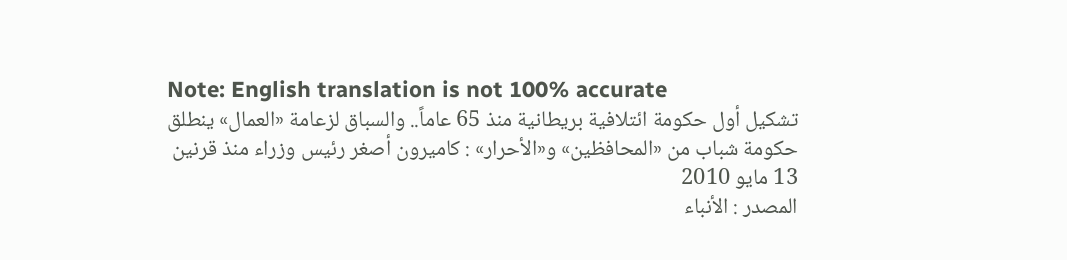Note: English translation is not 100% accurate
تشكيل أول حكومة ائتلافية بريطانية منذ 65 عاماً.. والسباق لزعامة «العمال» ينطلق
حكومة شباب من «المحافظين» و«الأحرار» : كاميرون أصغر رئيس وزراء منذ قرنين
13 مايو 2010
المصدر : الأنباء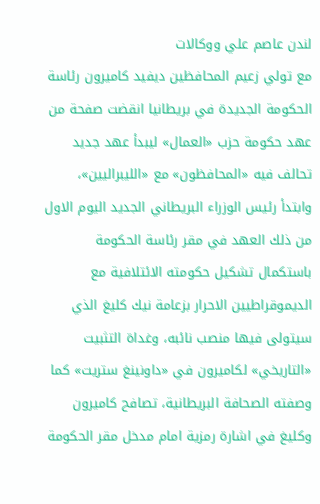لندن عاصم علي ووكالات
مع تولي زعيم المحافظين ديفيد كاميرون رئاسة الحكومة الجديدة في بريطانيا انقضت صفحة من عهد حكومة حزب «العمال» ليبدأ عهد جديد تحالف فيه «المحافظون» مع «الليبراليين»، وابتدأ رئيس الوزراء البريطاني الجديد اليوم الاول من ذلك العهد في مقر رئاسة الحكومة باستكمال تشكيل حكومته الائتلافية مع الديموقراطيين الاحرار بزعامة نيك كليغ الذي سيتولى فيها منصب نائبه، وغداة التثبيت «التاريخي» لكاميرون في «داونينغ ستريت» كما وصفته الصحافة البريطانية، تصافح كاميرون وكليغ في اشارة رمزية امام مدخل مقر الحكومة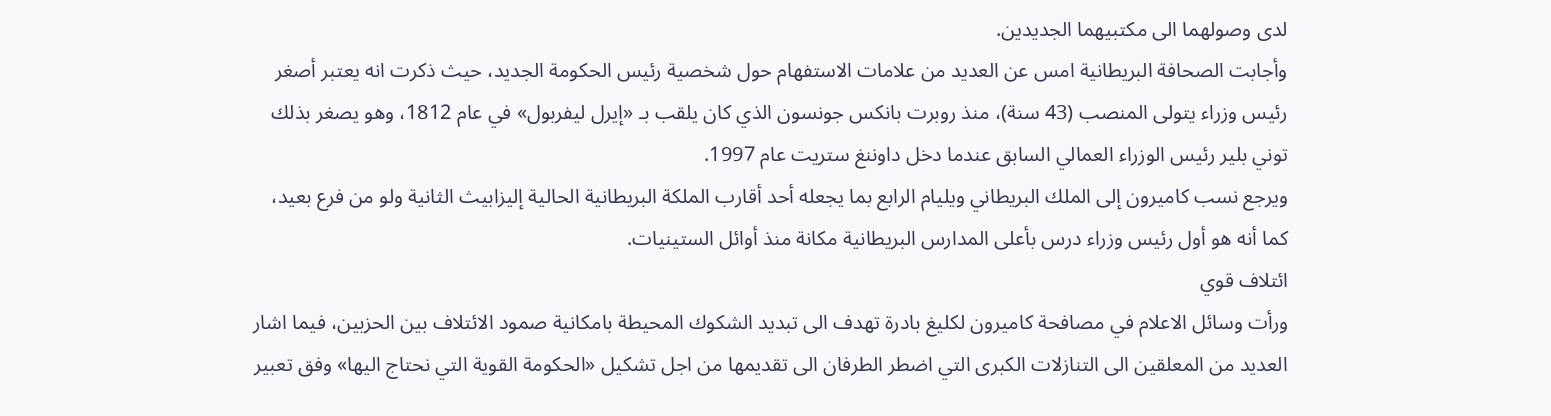لدى وصولهما الى مكتبيهما الجديدين.
وأجابت الصحافة البريطانية امس عن العديد من علامات الاستفهام حول شخصية رئيس الحكومة الجديد، حيث ذكرت انه يعتبر أصغر رئيس وزراء يتولى المنصب (43 سنة)، منذ روبرت بانكس جونسون الذي كان يلقب بـ «إيرل ليفربول» في عام 1812، وهو يصغر بذلك توني بلير رئيس الوزراء العمالي السابق عندما دخل داوننغ ستريت عام 1997.
ويرجع نسب كاميرون إلى الملك البريطاني ويليام الرابع بما يجعله أحد أقارب الملكة البريطانية الحالية إليزابيث الثانية ولو من فرع بعيد، كما أنه هو أول رئيس وزراء درس بأعلى المدارس البريطانية مكانة منذ أوائل الستينيات.
ائتلاف قوي
ورأت وسائل الاعلام في مصافحة كاميرون لكليغ بادرة تهدف الى تبديد الشكوك المحيطة بامكانية صمود الائتلاف بين الحزبين، فيما اشار العديد من المعلقين الى التنازلات الكبرى التي اضطر الطرفان الى تقديمها من اجل تشكيل «الحكومة القوية التي نحتاج اليها» وفق تعبير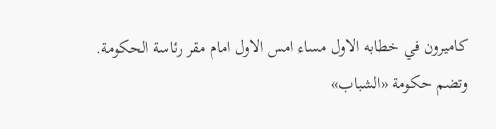كاميرون في خطابه الاول مساء امس الاول امام مقر رئاسة الحكومة.
وتضم حكومة «الشباب»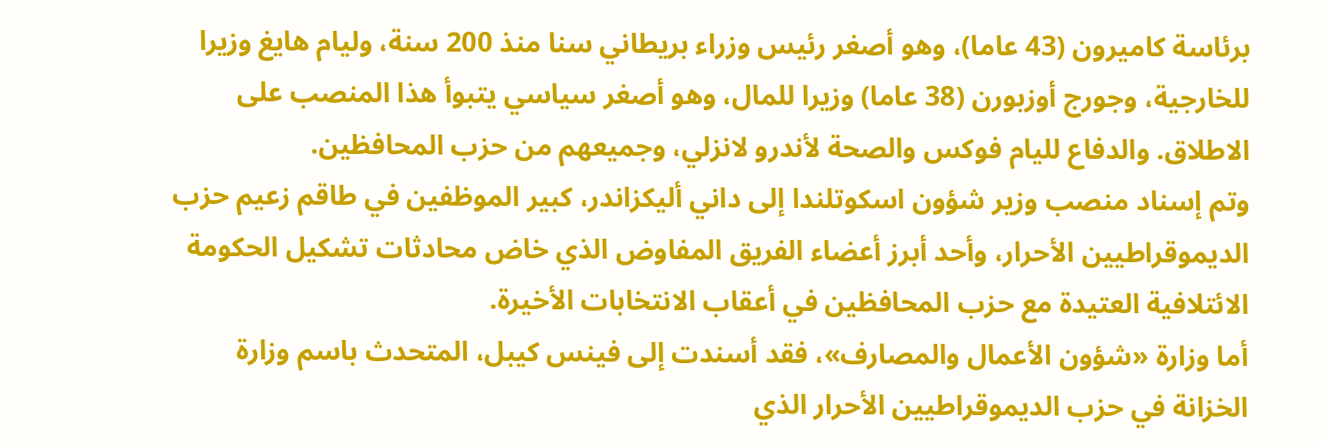برئاسة كاميرون (43 عاما)، وهو أصغر رئيس وزراء بريطاني سنا منذ 200 سنة، وليام هايغ وزيرا للخارجية، وجورج أوزبورن (38 عاما) وزيرا للمال، وهو أصغر سياسي يتبوأ هذا المنصب على الاطلاق. والدفاع لليام فوكس والصحة لأندرو لانزلي، وجميعهم من حزب المحافظين.
وتم إسناد منصب وزير شؤون اسكوتلندا إلى داني أليكزاندر، كبير الموظفين في طاقم زعيم حزب الديموقراطيين الأحرار، وأحد أبرز أعضاء الفريق المفاوض الذي خاض محادثات تشكيل الحكومة الائتلافية العتيدة مع حزب المحافظين في أعقاب الانتخابات الأخيرة.
أما وزارة «شؤون الأعمال والمصارف»، فقد أسندت إلى فينس كيبل، المتحدث باسم وزارة الخزانة في حزب الديموقراطيين الأحرار الذي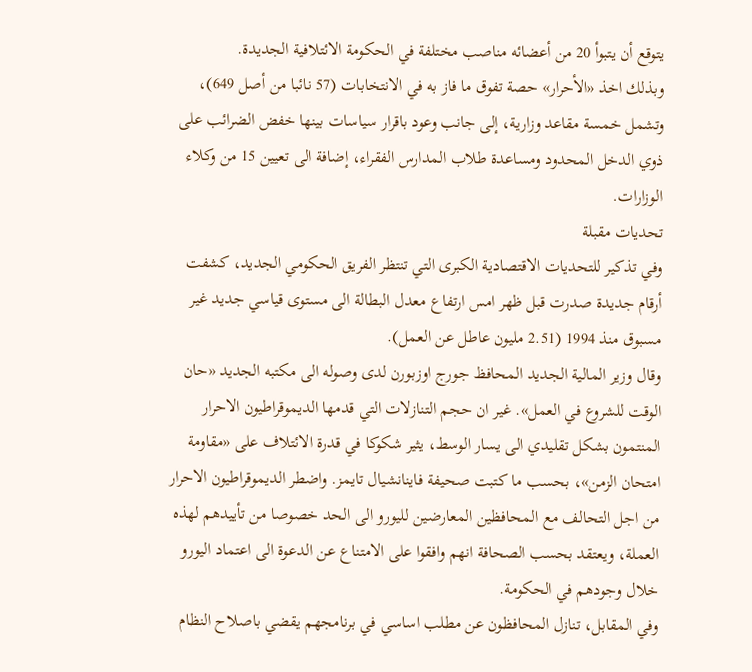يتوقع أن يتبوأ 20 من أعضائه مناصب مختلفة في الحكومة الائتلافية الجديدة.
وبذلك اخذ «الأحرار» حصة تفوق ما فاز به في الانتخابات (57 نائبا من أصل 649)، وتشمل خمسة مقاعد وزارية، إلى جانب وعود باقرار سياسات بينها خفض الضرائب على ذوي الدخل المحدود ومساعدة طلاب المدارس الفقراء، إضافة الى تعيين 15 من وكلاء الوزارات.
تحديات مقبلة
وفي تذكير للتحديات الاقتصادية الكبرى التي تنتظر الفريق الحكومي الجديد، كشفت أرقام جديدة صدرت قبل ظهر امس ارتفاع معدل البطالة الى مستوى قياسي جديد غير مسبوق منذ 1994 (2.51 مليون عاطل عن العمل).
وقال وزير المالية الجديد المحافظ جورج اوزبورن لدى وصوله الى مكتبه الجديد «حان الوقت للشروع في العمل». غير ان حجم التنازلات التي قدمها الديموقراطيون الاحرار المنتمون بشكل تقليدي الى يسار الوسط، يثير شكوكا في قدرة الائتلاف على «مقاومة امتحان الزمن»، بحسب ما كتبت صحيفة فاينانشيال تايمز. واضطر الديموقراطيون الاحرار من اجل التحالف مع المحافظين المعارضين لليورو الى الحد خصوصا من تأييدهم لهذه العملة، ويعتقد بحسب الصحافة انهم وافقوا على الامتناع عن الدعوة الى اعتماد اليورو خلال وجودهم في الحكومة.
وفي المقابل، تنازل المحافظون عن مطلب اساسي في برنامجهم يقضي باصلاح النظام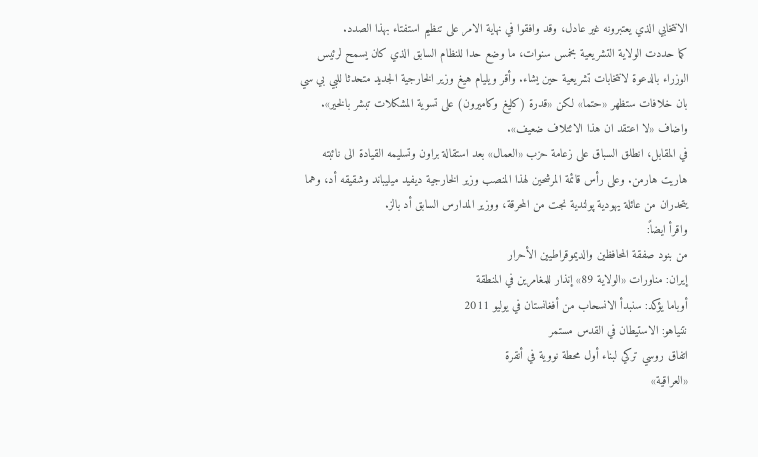الانتخابي الذي يعتبرونه غير عادل، وقد وافقوا في نهاية الامر على تنظيم استفتاء بهذا الصدد.
كما حددت الولاية التشريعية بخمس سنوات، ما وضع حدا للنظام السابق الذي كان يسمح لرئيس الوزراء بالدعوة لانتخابات تشريعية حين يشاء. وأقر ويليام هيغ وزير الخارجية الجديد متحدثا للبي بي سي بان خلافات ستظهر «حتما» لكن «قدرة (كليغ وكاميرون) على تسوية المشكلات تبشر بالخير». واضاف «لا اعتقد ان هذا الائتلاف ضعيف».
في المقابل، انطلق السباق على زعامة حزب «العمال» بعد استقالة براون وتسليمه القيادة الى نائبته هاريت هارمن. وعلى رأس قائمة المرشحين لهذا المنصب وزير الخارجية ديفيد ميليباند وشقيقه أد، وهما يتحدران من عائلة يهودية پولندية نجت من المحرقة، ووزير المدارس السابق أد بالز.
واقرأ ايضاً:
من بنود صفقة المحافظين والديموقراطيين الأحرار
إيران: مناورات «الولاية 89» إنذار للمغامرين في المنطقة
أوباما يؤكد: سنبدأ الانسحاب من أفغانستان في يوليو 2011
نتنياهو: الاستيطان في القدس مستمر
اتفاق روسي تركي لبناء أول محطة نووية في أنقرة
«العراقية»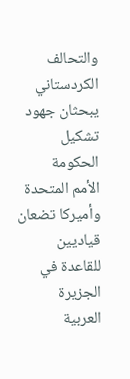والتحالف الكردستاني يبحثان جهود تشكيل الحكومة
الأمم المتحدة وأميركا تضعان قياديين للقاعدة في الجزيرة العربية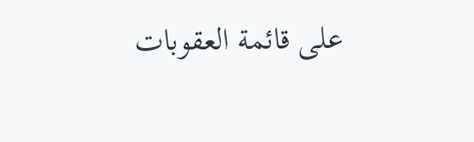على قائمة العقوبات